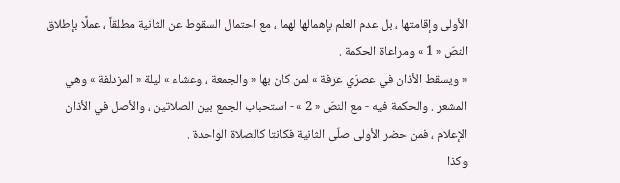الأولى وإقامتها ، بل عدم العلم بإهمالها لهما ، مع احتمال السقوط عن الثانية مطلقاً ، عملًا بإطلاق النصّ « 1 » ومراعاة الحكمة .
« ويسقط الأذان في عصرَي عرفة » لمن كان بها « والجمعة ، وعشاء » ليلة « المزدلفة » وهي المشعر . والحكمة فيه - مع النصّ « 2 » - استحباب الجمع بين الصلاتين ، والأصل في الأذان الإعلام ، فمن حضر الأولى صلّى الثانية فكانتا كالصلاة الواحدة .
وكذا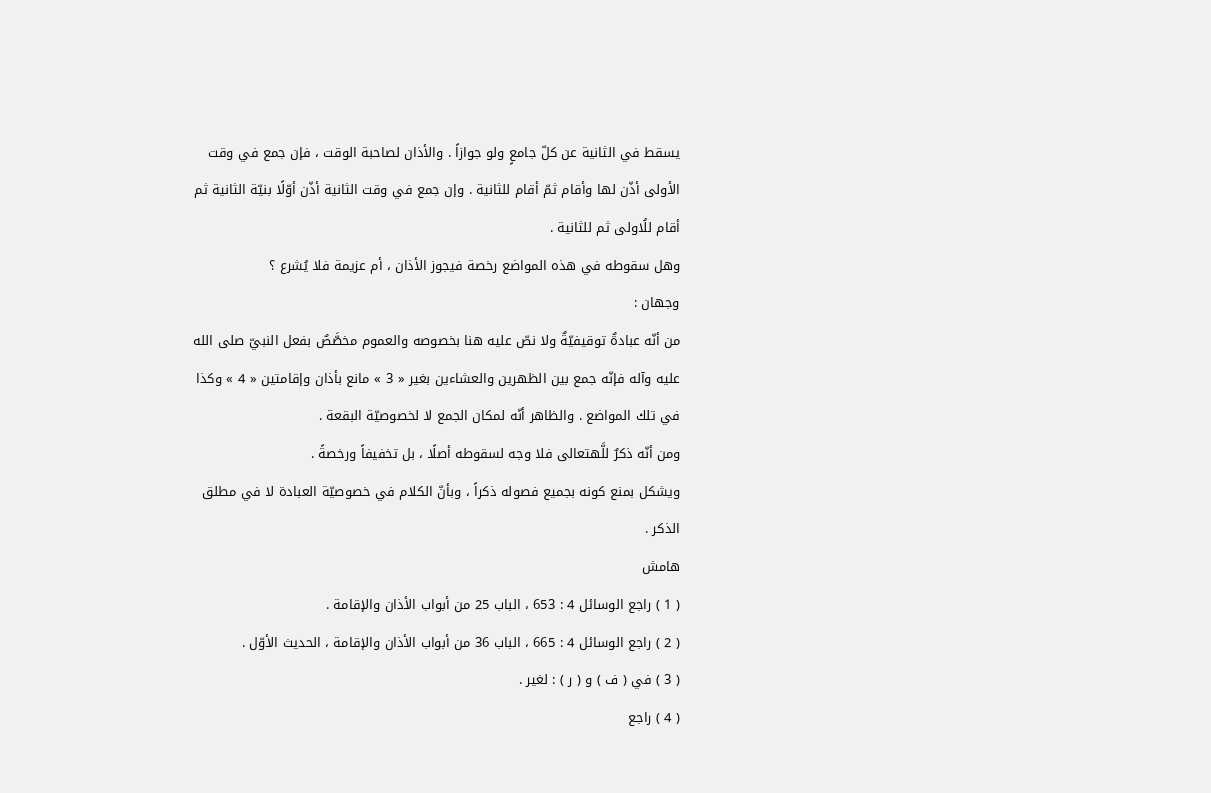يسقط في الثانية عن كلّ جامعٍ ولو جوازاً . والأذان لصاحبة الوقت ، فإن جمع في وقت الأولى أذّن لها وأقام ثمّ أقام للثانية . وإن جمع في وقت الثانية أذّن أوّلًا بنيّة الثانية ثم أقام للُاولى ثم للثانية .
وهل سقوطه في هذه المواضع رخصة فيجوز الأذان ، أم عزيمة فلا يُشرع ؟
وجهان :
من أنّه عبادةٌ توقيفيّةٌ ولا نصّ عليه هنا بخصوصه والعموم مخصَّصٌ بفعل النبيّ صلى الله عليه وآله فإنّه جمع بين الظهرين والعشاءين بغير « 3 » مانع بأذان وإقامتين « 4 » وكذا في تلك المواضع . والظاهر أنّه لمكان الجمع لا لخصوصيّة البقعة .
ومن أنّه ذكرٌ للَّهتعالى فلا وجه لسقوطه أصلًا ، بل تخفيفاً ورخصةً .
ويشكل بمنع كونه بجميع فصوله ذكراً ، وبأنّ الكلام في خصوصيّة العبادة لا في مطلق الذكر .
هامش
( 1 ) راجع الوسائل 4 : 653 ، الباب 25 من أبواب الأذان والإقامة .
( 2 ) راجع الوسائل 4 : 665 ، الباب 36 من أبواب الأذان والإقامة ، الحديث الأوّل .
( 3 ) في ( ف ) و ( ر ) : لغير .
( 4 ) راجع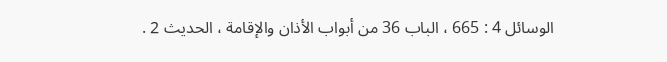الوسائل 4 : 665 ، الباب 36 من أبواب الأذان والإقامة ، الحديث 2 .